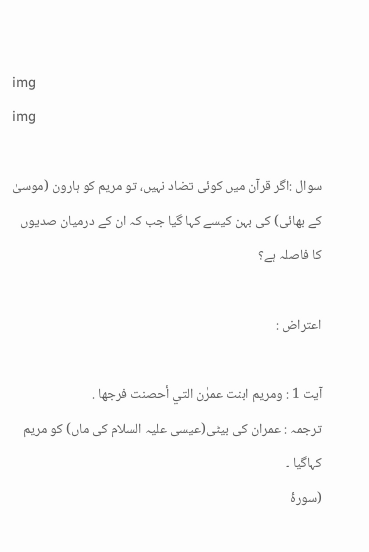img
img

سوال :اگر قرآن میں کوئی تضاد نہیں، تو مریم کو ہارون (موسیٰ کے بھائی) کی بہن کیسے کہا گیا جب کہ ان کے درمیان صدیوں کا فاصلہ ہے؟

اعتراض :

آیت 1 : ومريم ابنت عمرٰن التي أحصنت فرجها .
ترجمہ : عمران کی بیٹی(عیسی علیہ السلام کی ماں) کو مریم کہاگیا ۔
(سورۂ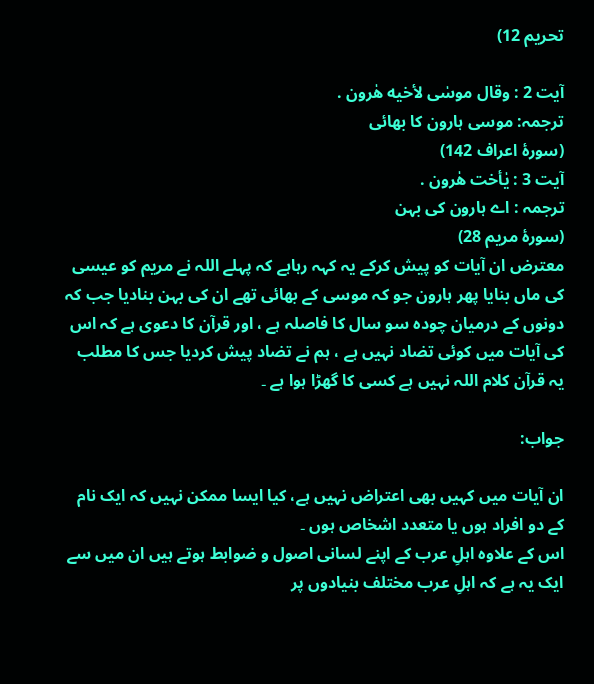تحریم 12)

آیت 2 : وقال موسٰى لأخيه هٰرون .
ترجمہ: موسی ہارون کا بھائی
(سورۂ اعراف 142)
آیت 3 : يٰأخت هٰرون .
ترجمہ : اے ہارون کی بہن
(سورۂ مریم 28)
معترض ان آیات کو پیش کرکے یہ کہہ رہاہے کہ پہلے اللہ نے مریم کو عیسی کی ماں بنایا پھر ہارون جو کہ موسی کے بھائی تھے ان کی بہن بنادیا جب کہ دونوں کے درمیان چودہ سو سال کا فاصلہ ہے ، اور قرآن کا دعوی ہے کہ اس کی آیات میں کوئی تضاد نہیں ہے ، ہم نے تضاد پیش کردیا جس کا مطلب یہ قرآن کلام اللہ نہیں ہے کسی کا گھڑا ہوا ہے ۔

جواب:

ان آیات میں کہیں بھی اعتراض نہیں ہے، کیا ایسا ممکن نہیں کہ ایک نام کے دو افراد ہوں یا متعدد اشخاص ہوں ۔
اس کے علاوہ اہلِ عرب کے اپنے لسانی اصول و ضوابط ہوتے ہیں ان میں سے ایک یہ ہے کہ اہلِ عرب مختلف بنیادوں پر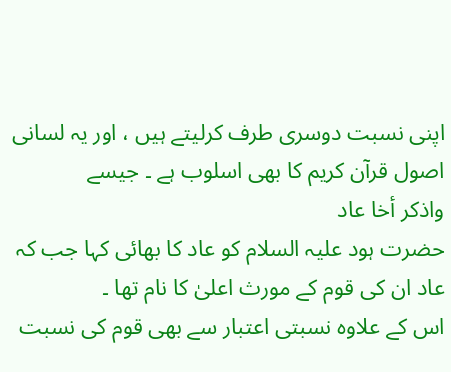اپنی نسبت دوسری طرف کرلیتے ہیں ، اور یہ لسانی اصول قرآن کریم کا بھی اسلوب ہے ۔ جیسے
واذكر أخا عاد
حضرت ہود علیہ السلام کو عاد کا بھائی کہا جب کہ عاد ان کی قوم کے مورث اعلیٰ کا نام تھا ۔
اس کے علاوہ نسبتی اعتبار سے بھی قوم کی نسبت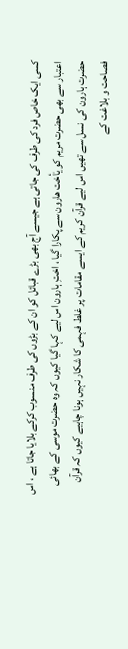کسی ایک خاص فرد کی طرف کی جاتی ہے جیسے آج بھی بڑے قبائل کو ان کے بڑوں کی طرف منسوب کرکے بلایا جاتا ہے ، اس اعتبار سے بھی حضرت مریم کو يٰأخت هارون سے پکارا گیا ، اختِ ہارون اس لیے کہا گیا کیوں کہ وہ حضرت موسی کے بھائی حضرت ہارون کی نسل سے تھیں اس لیے قرآن کریم کے ایسے مقامات پر غلط فہمی کا شکار نہیں ہونا چاہیے کیوں کہ قرآن فصاحت و بلاغت کے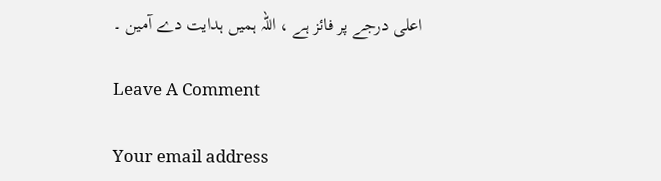اعلی درجے پر فائز ہے ، اللہ ہمیں ہدایت دے آمین ۔

Leave A Comment

Your email address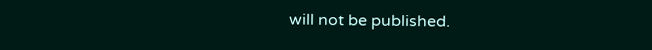will not be published.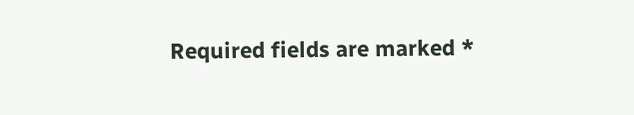Required fields are marked *